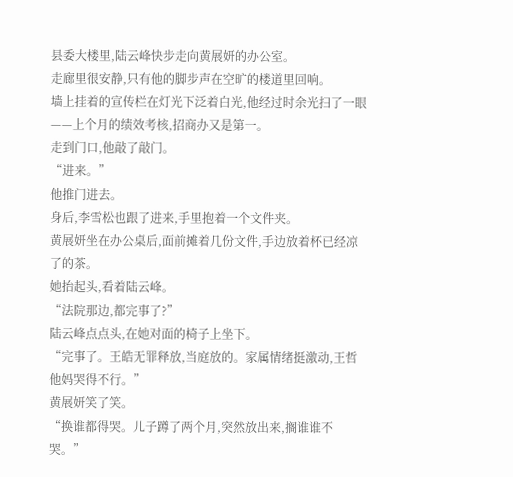县委大楼里,陆云峰快步走向黄展妍的办公室。
走廊里很安静,只有他的脚步声在空旷的楼道里回响。
墙上挂着的宣传栏在灯光下泛着白光,他经过时余光扫了一眼——上个月的绩效考核,招商办又是第一。
走到门口,他敲了敲门。
“进来。”
他推门进去。
身后,李雪松也跟了进来,手里抱着一个文件夹。
黄展妍坐在办公桌后,面前摊着几份文件,手边放着杯已经凉了的茶。
她抬起头,看着陆云峰。
“法院那边,都完事了?”
陆云峰点点头,在她对面的椅子上坐下。
“完事了。王皓无罪释放,当庭放的。家属情绪挺激动,王哲他妈哭得不行。”
黄展妍笑了笑。
“换谁都得哭。儿子蹲了两个月,突然放出来,搁谁谁不哭。”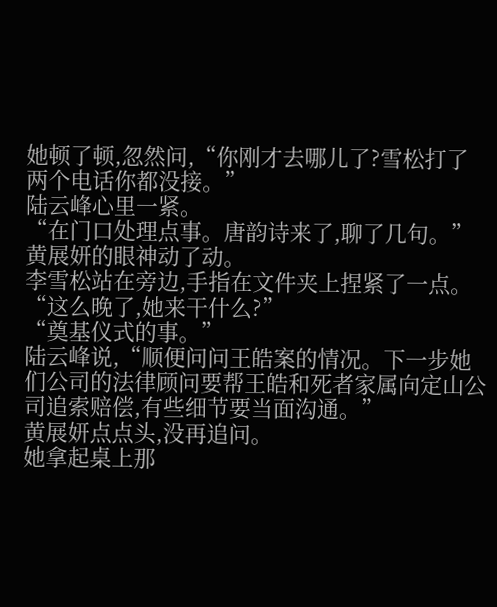她顿了顿,忽然问,“你刚才去哪儿了?雪松打了两个电话你都没接。”
陆云峰心里一紧。
“在门口处理点事。唐韵诗来了,聊了几句。”
黄展妍的眼神动了动。
李雪松站在旁边,手指在文件夹上捏紧了一点。
“这么晚了,她来干什么?”
“奠基仪式的事。”
陆云峰说,“顺便问问王皓案的情况。下一步她们公司的法律顾问要帮王皓和死者家属向定山公司追索赔偿,有些细节要当面沟通。”
黄展妍点点头,没再追问。
她拿起桌上那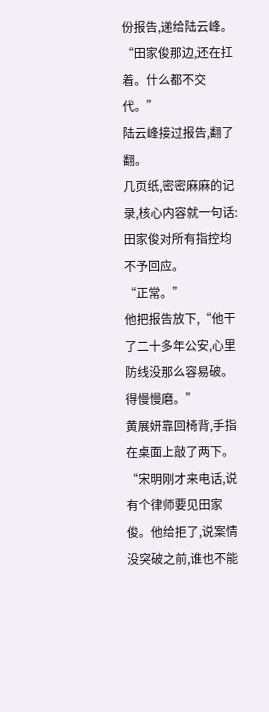份报告,递给陆云峰。
“田家俊那边,还在扛着。什么都不交代。”
陆云峰接过报告,翻了翻。
几页纸,密密麻麻的记录,核心内容就一句话:田家俊对所有指控均不予回应。
“正常。”
他把报告放下,“他干了二十多年公安,心里防线没那么容易破。得慢慢磨。”
黄展妍靠回椅背,手指在桌面上敲了两下。
“宋明刚才来电话,说有个律师要见田家俊。他给拒了,说案情没突破之前,谁也不能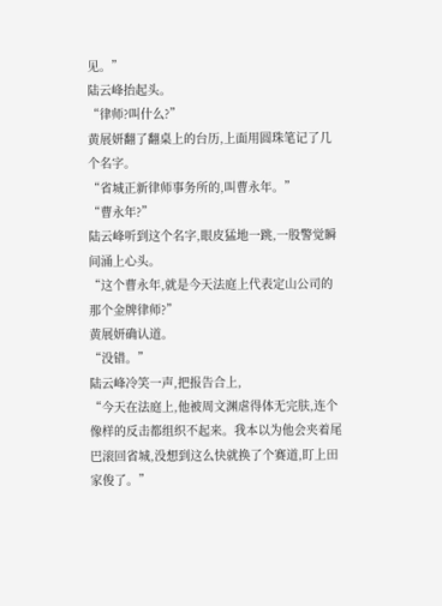见。”
陆云峰抬起头。
“律师?叫什么?”
黄展妍翻了翻桌上的台历,上面用圆珠笔记了几个名字。
“省城正新律师事务所的,叫曹永年。”
“曹永年?”
陆云峰听到这个名字,眼皮猛地一跳,一股警觉瞬间涌上心头。
“这个曹永年,就是今天法庭上代表定山公司的那个金牌律师?”
黄展妍确认道。
“没错。”
陆云峰冷笑一声,把报告合上,
“今天在法庭上,他被周文渊虐得体无完肤,连个像样的反击都组织不起来。我本以为他会夹着尾巴滚回省城,没想到这么快就换了个赛道,盯上田家俊了。”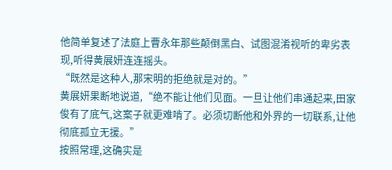他简单复述了法庭上曹永年那些颠倒黑白、试图混淆视听的卑劣表现,听得黄展妍连连摇头。
“既然是这种人,那宋明的拒绝就是对的。”
黄展妍果断地说道,“绝不能让他们见面。一旦让他们串通起来,田家俊有了底气,这案子就更难啃了。必须切断他和外界的一切联系,让他彻底孤立无援。”
按照常理,这确实是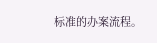标准的办案流程。